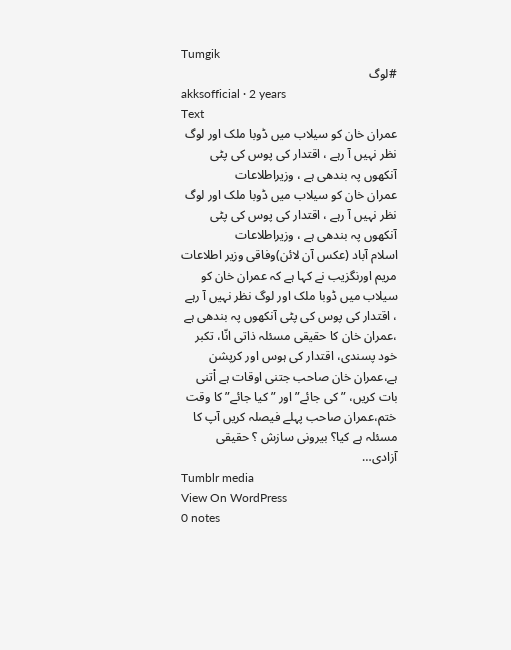Tumgik
#لوگ
akksofficial · 2 years
Text
عمران خان کو سیلاب میں ڈوبا ملک اور لوگ نظر نہیں آ رہے ، اقتدار کی پوس کی پٹی آنکھوں پہ بندھی ہے ، وزیراطلاعات
عمران خان کو سیلاب میں ڈوبا ملک اور لوگ نظر نہیں آ رہے ، اقتدار کی پوس کی پٹی آنکھوں پہ بندھی ہے ، وزیراطلاعات
اسلام آباد (عکس آن لائن)وفاقی وزیر اطلاعات مریم اورنگزیب نے کہا ہے کہ عمران خان کو سیلاب میں ڈوبا ملک اور لوگ نظر نہیں آ رہے ، اقتدار کی پوس کی پٹی آنکھوں پہ بندھی ہے ،عمران خان کا حقیقی مسئلہ ذاتی انّا، تکبر خود پسندی، اقتدار کی ہوس اور کرپشن ہے،عمران خان صاحب جتنی اوقات ہے اْتنی بات کریں، ”کی جائے”اور ”کیا جائے” کا وقت ختم،عمران صاحب پہلے فیصلہ کریں آپ کا مسئلہ ہے کیا؟ بیرونی سازش ؟ حقیقی آزادی…
Tumblr media
View On WordPress
0 notes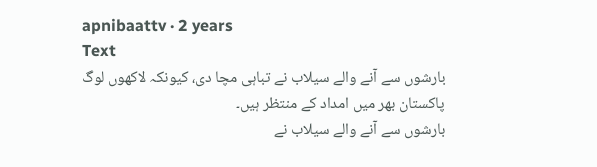apnibaattv · 2 years
Text
بارشوں سے آنے والے سیلاب نے تباہی مچا دی، کیونکہ لاکھوں لوگ پاکستان بھر میں امداد کے منتظر ہیں۔
بارشوں سے آنے والے سیلاب نے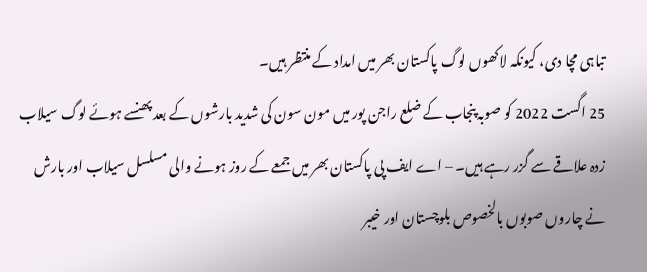تباہی مچا دی، کیونکہ لاکھوں لوگ پاکستان بھر میں امداد کے منتظر ہیں۔
25 اگست 2022 کو صوبہ پنجاب کے ضلع راجن پور میں مون سون کی شدید بارشوں کے بعد پھنسے ہوئے لوگ سیلاب زدہ علاقے سے گزر رہے ہیں۔ – اے ایف پی پاکستان بھر میں جمعے کے روز ہونے والی مسلسل سیلاب اور بارش نے چاروں صوبوں بالخصوص بلوچستان اور خیبر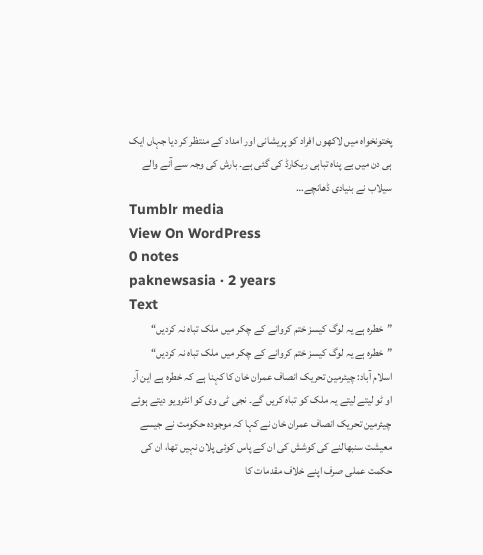پختونخواہ میں لاکھوں افراد کو پریشانی اور امداد کے منتظر کر دیا جہاں ایک ہی دن میں بے پناہ تباہی ریکارڈ کی گئی ہے۔ بارش کی وجہ سے آنے والے سیلاب نے بنیادی ڈھانچے…
Tumblr media
View On WordPress
0 notes
paknewsasia · 2 years
Text
”خطرہ ہے یہ لوگ کیسز ختم کروانے کے چکر میں ملک تباہ نہ کردیں“
”خطرہ ہے یہ لوگ کیسز ختم کروانے کے چکر میں ملک تباہ نہ کردیں“
اسلام آباد: چیئرمین تحریک انصاف عمران خان کا کہنا ہے کہ خطرہ ہے این آر او ٹو لیتے لیتے یہ ملک کو تباہ کریں گے۔ نجی ٹی وی کو انٹرویو دیتے ہوئے چیئرمین تحریک انصاف عمران خان نے کہا کہ موجودہ حکومت نے جیسے معیشت سنبھالنے کی کوشش کی ان کے پاس کوئی پلان نہیں تھا، ان کی حکمت عملی صرف اپنے خلاف مقدمات کا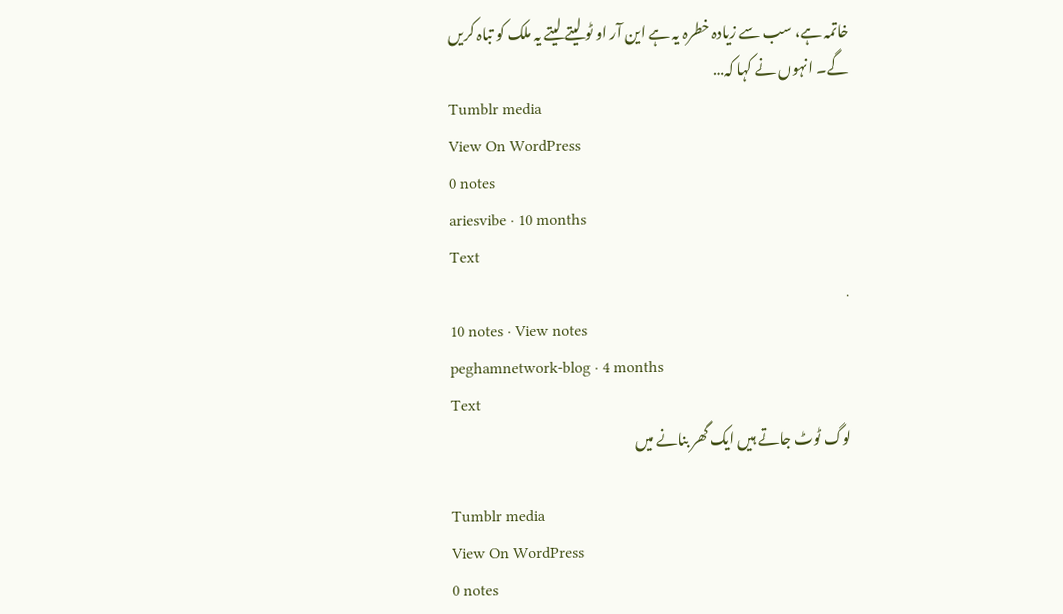خاتمہ ہے، سب سے زیادہ خطرہ یہ ہے این آر او ٹو لیتے لیتے یہ ملک کو تباہ کریں گے۔ انہوں نے کہا کہ…
Tumblr media
View On WordPress
0 notes
ariesvibe · 10 months
Text
.
10 notes · View notes
peghamnetwork-blog · 4 months
Text
لوگ ٹوٹ جاتے ہیں ایک گھر بنانے میں

Tumblr media
View On WordPress
0 notes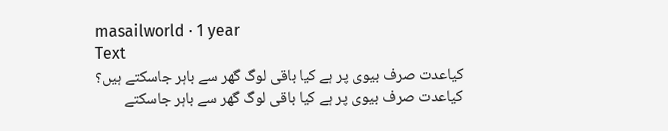masailworld · 1 year
Text
کیاعدت صرف بیوی پر ہے کیا باقی لوگ گھر سے باہر جاسکتے ہیں؟
کیاعدت صرف بیوی پر ہے کیا باقی لوگ گھر سے باہر جاسکتے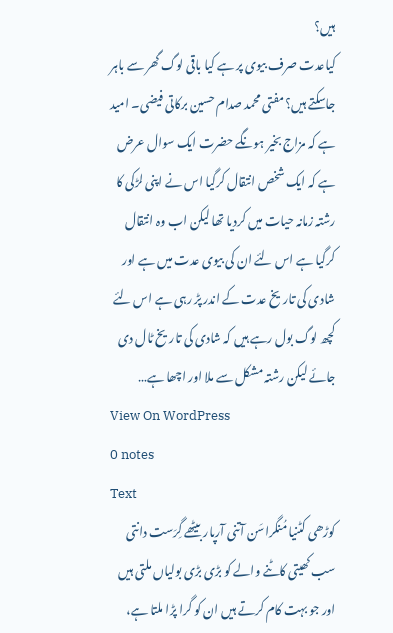ہیں؟
کیاعدت صرف بیوی پر ہے کیا باقی لوگ گھر سے باہر جاسکتے ہیں؟ مفتی محمد صدام حسین برکاتی فیضی۔ امید ہے کہ مزاج بخیر ہونگے حضرت ایک سوال عرض ہے کہ ایک شخص انتقال کرگیا اس نے اپنی لڑکی کا رشتہ زمانہ حیات میں کردیا تھا لیکن اب وہ انتقال کرگیا ہے اس لئے ان کی بیوی عدت میں ہے اور شادی کی تاریخ عدت کے اندر پڑ رہی ہے اس لئے کچھ لوگ بول رہے ہیں کہ شادی کی تاریخ ٹال دی جائے لیکن رشتہ مشکل سے ملا اور اچھا ہے…
View On WordPress
0 notes
Text
کوڑھی کٹنیا مُنگراسَن آتنی آرپار بیٹھے گِرَست دانتی
سب کھیتی کاٹنے والے کو بڑی بڑی بولیاں ملتی ہیں اور جو بہت کام کرتے ہیں ان کو گرا پڑا ملتا ہے،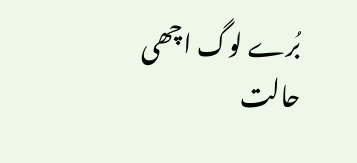بُرے لوگ اچھی حالت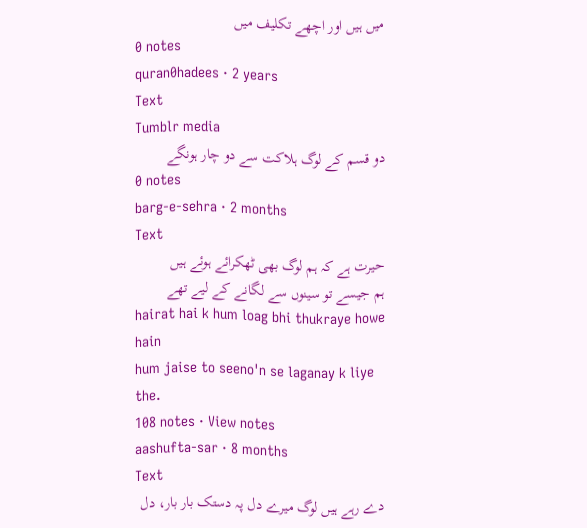میں ہیں اور اچھے تکلیف میں
0 notes
quran0hadees · 2 years
Text
Tumblr media
دو قسم کے لوگ ہلاکت سے دو چار ہونگے
0 notes
barg-e-sehra · 2 months
Text
حیرت ہے کہ ہم لوگ بھی ٹھکرائے ہوئے ہیں
ہم جیسے تو سینوں سے لگانے کے لیے تھے
hairat hai k hum loag bhi thukraye howe hain
hum jaise to seeno'n se laganay k liye the.
108 notes · View notes
aashufta-sar · 8 months
Text
دے رہے ہیں لوگ میرے دل پہ دستک بار بار، دل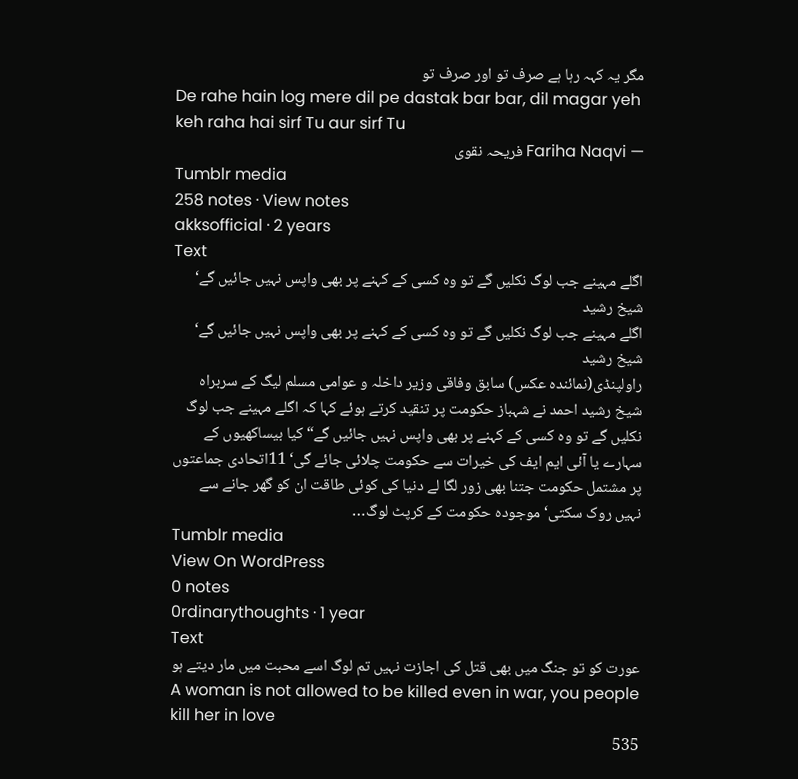مگر یہ کہہ رہا ہے صرف تو اور صرف تو
De rahe hain log mere dil pe dastak bar bar, dil magar yeh keh raha hai sirf Tu aur sirf Tu
— Fariha Naqvi فریحہ نقوی
Tumblr media
258 notes · View notes
akksofficial · 2 years
Text
اگلے مہینے جب لوگ نکلیں گے تو وہ کسی کے کہنے پر بھی واپس نہیں جائیں گے‘ شیخ رشید
اگلے مہینے جب لوگ نکلیں گے تو وہ کسی کے کہنے پر بھی واپس نہیں جائیں گے‘ شیخ رشید
راولپنڈی(نمائندہ عکس) سابق وفاقی وزیر داخلہ و عوامی مسلم لیگ کے سربراہ شیخ رشید احمد نے شہباز حکومت پر تنقید کرتے ہوئے کہا کہ اگلے مہینے جب لوگ نکلیں گے تو وہ کسی کے کہنے پر بھی واپس نہیں جائیں گے“کیا بیساکھیوں کے سہارے یا آئی ایم ایف کی خیرات سے حکومت چلائی جائے گی‘ 11اتحادی جماعتوں پر مشتمل حکومت جتنا بھی زور لگا لے دنیا کی کوئی طاقت ان کو گھر جانے سے نہیں روک سکتی‘ موجودہ حکومت کے کرپٹ لوگ…
Tumblr media
View On WordPress
0 notes
0rdinarythoughts · 1 year
Text
عورت کو تو جنگ میں بھی قتل کی اجازت نہیں تم لوگ اسے محبت میں مار دیتے ہو
A woman is not allowed to be killed even in war, you people kill her in love
535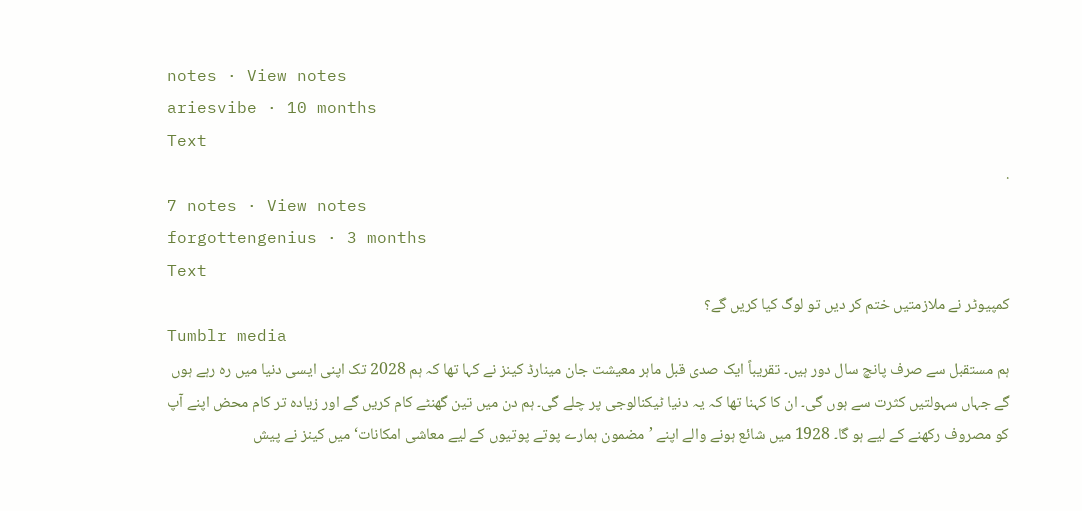notes · View notes
ariesvibe · 10 months
Text
.
7 notes · View notes
forgottengenius · 3 months
Text
کمپیوٹر نے ملازمتیں ختم کر دیں تو لوگ کیا کریں گے؟
Tumblr media
ہم مستقبل سے صرف پانچ سال دور ہیں۔ تقریباً ایک صدی قبل ماہر معیشت جان مینارڈ کینز نے کہا تھا کہ ہم 2028 تک اپنی ایسی دنیا میں رہ رہے ہوں گے جہاں سہولتیں کثرت سے ہوں گی۔ ان کا کہنا تھا کہ یہ دنیا ٹیکنالوجی پر چلے گی۔ ہم دن میں تین گھنٹے کام کریں گے اور زیادہ تر کام محض اپنے آپ کو مصروف رکھنے کے لیے ہو گا۔ 1928 میں شائع ہونے والے اپنے ’مضمون ہمارے پوتے پوتیوں کے لیے معاشی امکانات‘ میں کینز نے پیش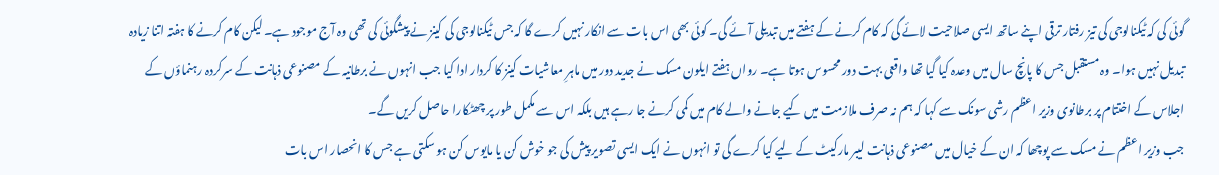گوئی کی کہ ٹیکنالوجی کی تیز رفتار ترقی اپنے ساتھ ایسی صلاحیت لائے گی کہ کام کرنے کے ہفتے میں تبدیلی آئے گی۔ کوئی بھی اس بات سے انکار نہیں کرے گا کہ جس ٹیکنالوجی کی کینز نے پیشگوئی کی تھی وہ آج موجود ہے۔ لیکن کام کرنے کا ہفتہ اتنا زیادہ تبدیل نہیں ہوا۔ وہ مستقبل جس کا پانچ سال میں وعدہ کیا گیا تھا واقعی بہت دور محسوس ہوتا ہے۔ رواں ہفتے ایلون مسک نے جدید دور میں ماہرِ معاشیات کینز کا کردار ادا کیا جب انہوں نے برطانیہ کے مصنوعی ذہانت کے سرکردہ رہنماؤں کے اجلاس کے اختتام پر برطانوی وزیر اعظم رشی سونک سے کہا کہ ہم نہ صرف ملازمت میں کیے جانے والے کام میں کمی کرنے جا رہے ہیں بلکہ اس سے مکمل طور پر چھٹکارا حاصل کریں گے۔
جب وزیر اعظم نے مسک سے پوچھا کہ ان کے خیال میں مصنوعی ذہانت لیبر مارکیٹ کے لیے کیا کرے گی تو انہوں نے ایک ایسی تصویر پیش کی جو خوش کن یا مایوس کن ہو سکتی ہے جس کا انحصار اس بات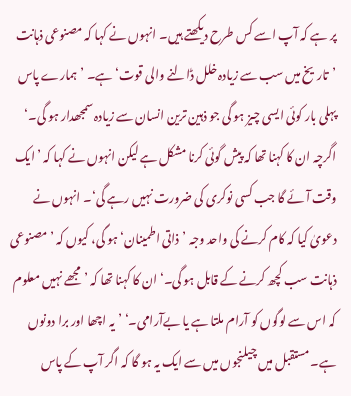پر ہے کہ آپ اسے کس طرح دیکھتے ہیں۔ انہوں نے کہا کہ مصنوعی ذہانت ’تاریخ میں سب سے زیادہ خلل ڈالنے والی قوت‘ ہے۔ ’ہمارے پاس پہلی بار کوئی ایسی چیز ہو گی جو ذہین ترین انسان سے زیادہ سمجھدار ہو گی۔‘ اگرچہ ان کا کہنا تھا کہ پیش گوئی کرنا مشکل ہے لیکن انہوں نے کہا کہ ’ایک وقت آئے گا جب کسی نوکری کی ضرورت نہیں رہے گی‘۔ انہوں نے دعویٰ کیا کہ کام کرنے کی واحد وجہ ’ذاتی اطمینان‘ ہو گی، کیوں کہ ’مصنوعی ذہانت سب کچھ کرنے کے قابل ہو گی۔‘ ان کا کہنا تھا کہ ’مجھے نہیں معلوم کہ اس سے لوگوں کو آرام ملتا ہے یا بےآرامی۔‘ ’یہ اچھا اور برا دونوں ہے۔ مستقبل میں چیلنجوں میں سے ایک یہ ہو گا کہ اگر آپ کے پاس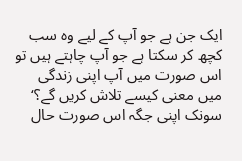ایک جن ہے جو آپ کے لیے وہ سب کچھ کر سکتا ہے جو آپ چاہتے ہیں تو اس صورت میں آپ اپنی زندگی میں معنی کیسے تلاش کریں گے؟‘ سونک اپنی جگہ اس صورت حال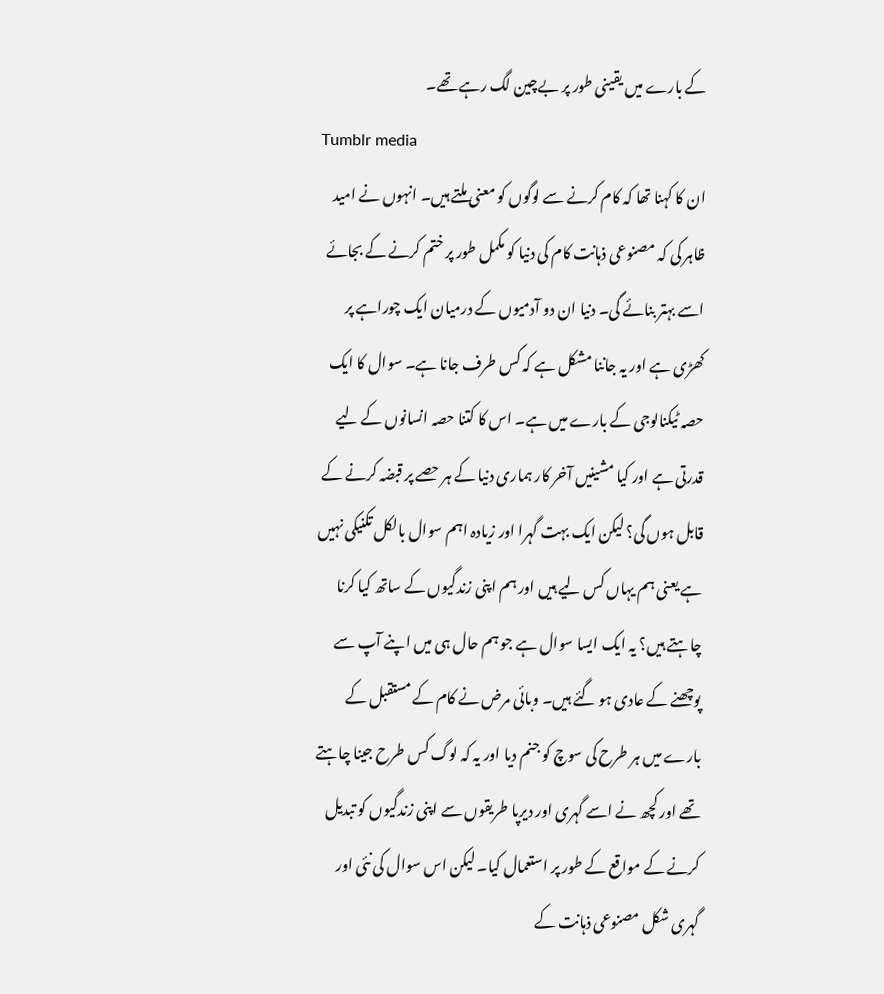کے بارے میں یقینی طور پر بےچین لگ رہے تھے۔
Tumblr media
ان کا کہنا تھا کہ کام کرنے سے لوگوں کو معنی ملتے ہیں۔ انہوں نے امید ظاہر کی کہ مصنوعی ذہانت کام کی دنیا کو مکمل طور پر ختم کرنے کے بجائے اسے بہتر بنائے گی۔ دنیا ان دو آدمیوں کے درمیان ایک چوراہے پر کھڑی ہے اور یہ جاننا مشکل ہے کہ کس طرف جانا ہے۔ سوال کا ایک حصہ ٹیکنالوجی کے بارے میں ہے۔ اس کا کتنا حصہ انسانوں کے لیے قدرتی ہے اور کیا مشینیں آخر کار ہماری دنیا کے ہر حصے پر قبضہ کرنے کے قابل ہوں گی؟ لیکن ایک بہت گہرا اور زیادہ اہم سوال بالکل تکنیکی نہیں ہے یعنی ہم یہاں کس لیے ہیں اور ہم اپنی زندگیوں کے ساتھ کیا کرنا چاہتے ہیں؟ یہ ایک ایسا سوال ہے جو ہم حال ہی میں اپنے آپ سے پوچھنے کے عادی ہو گئے ہیں۔ وبائی مرض نے کام کے مستقبل کے بارے میں ہر طرح کی سوچ کو جنم دیا اور یہ کہ لوگ کس طرح جینا چاہتے تھے اور کچھ نے اسے گہری اور دیرپا طریقوں سے اپنی زندگیوں کو تبدیل کرنے کے مواقع کے طور پر استعمال کیا۔ لیکن اس سوال کی نئی اور گہری شکل مصنوعی ذہانت کے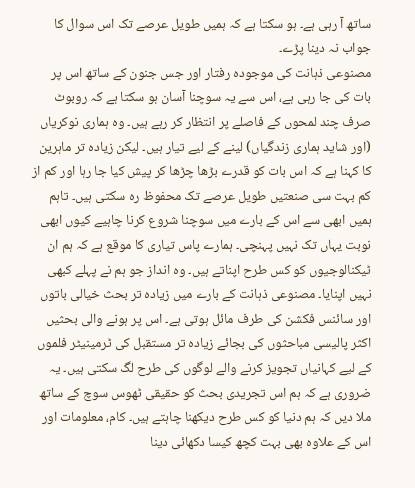ساتھ آ رہی ہے۔ ہو سکتا ہے کہ ہمیں طویل عرصے تک اس سوال کا جواب نہ دینا پڑے۔
مصنوعی ذہانت کی موجودہ رفتار اور جس جنون کے ساتھ اس پر بات کی جا رہی ہے، اس سے یہ سوچنا آسان ہو سکتا ہے کہ روبوٹ صرف چند لمحوں کے فاصلے پر انتظار کر رہے ہیں۔ وہ ہماری نوکریاں (اور شاید ہماری زندگیاں) لینے کے لیے تیار ہیں۔ لیکن زیادہ تر ماہرین کا کہنا ہے کہ اس بات کو قدرے بڑھا چڑھا کر پیش کیا جا رہا اور کم از کم بہت سی صنعتیں طویل عرصے تک محفوظ رہ سکتی ہیں۔ تاہم ہمیں ابھی سے اس کے بارے میں سوچنا شروع کرنا چاہیے کیوں ابھی نوبت یہاں تک نہیں پہنچی۔ ہمارے پاس تیاری کا موقع ہے کہ ہم ان ٹیکنالوجیوں کو کس طرح اپناتے ہیں۔ وہ انداز جو ہم نے پہلے کبھی نہیں اپنایا۔ مصنوعی ذہانت کے بارے میں زیادہ تر بحث خیالی باتوں اور سائنس فکشن کی طرف مائل ہوتی ہے۔ اس پر ہونے والی بحثیں اکثر پالیسی مباحثوں کی بجائے زیادہ تر مستقبل کی ٹرمینیٹر فلموں کے لیے کہانیاں تجویز کرنے والے لوگوں کی طرح لگ سکتی ہیں۔ یہ ضروری ہے کہ ہم اس تجریدی بحث کو حقیقی ٹھوس سوچ کے ساتھ ملا دیں کہ ہم دنیا کو کس طرح دیکھنا چاہتے ہیں۔ کام، معلومات اور اس کے علاوہ بھی بہت کچھ کیسا دکھائی دینا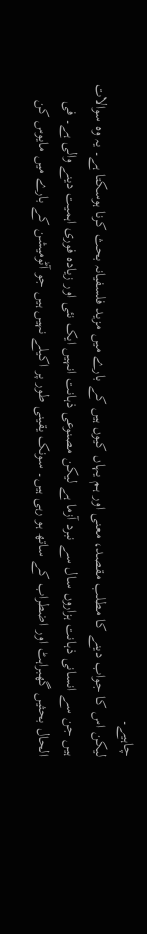چاہیے۔
لیکن اس کا جواب دینے کا مطلب مقصد، معنی اور ہم یہاں کیوں ہیں کے بارے میں مزید فلسفیانہ بحث کرنا ہوسکتا ہے۔ یہ وہ سوالات ہیں جن سے انسانی ذہانت ہزاروں سال سے نبرد آزما ہے لیکن مصنوعی ذہانت انہیں ایک نئی اور زیادہ فوری اہمیت دینے والی ہے۔ فی الحال بحثیں گھبراہٹ اور اضطراب کے ساتھ ہو رہی ہیں۔ سونک یقینی طور پر اکیلے نہیں ہیں جو آٹومیشن کے بارے میں مایوس کن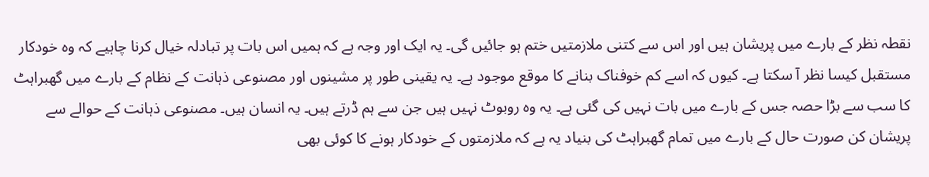نقطہ نظر کے بارے میں پریشان ہیں اور اس سے کتنی ملازمتیں ختم ہو جائیں گی۔ یہ ایک اور وجہ ہے کہ ہمیں اس بات پر تبادلہ خیال کرنا چاہیے کہ وہ خودکار مستقبل کیسا نظر آ سکتا ہے۔ کیوں کہ اسے کم خوفناک بنانے کا موقع موجود ہے۔ یہ یقینی طور پر مشینوں اور مصنوعی ذہانت کے نظام کے بارے میں گھبراہٹ کا سب سے بڑا حصہ جس کے بارے میں بات نہیں کی گئی ہے۔ یہ وہ روبوٹ نہیں ہیں جن سے ہم ڈرتے ہیں۔ یہ انسان ہیں۔ مصنوعی ذہانت کے حوالے سے پریشان کن صورت حال کے بارے میں تمام گھبراہٹ کی بنیاد یہ ہے کہ ملازمتوں کے خودکار ہونے کا کوئی بھی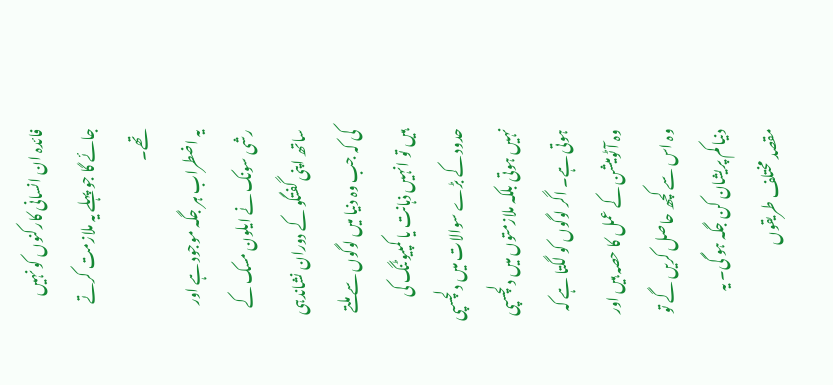فائدہ ان انسانی کارکنوں کو نہیں جائے گا جو پہلے یہ ملازمت کرتے تھے۔
یہ اضطراب ہر جگہ موجود ہے اور رشی سونک نے ایلون مسک کے ساتھ اپنی گفتگو کے دوران نشاندہی کی کہ جب وہ دنیا میں لوگوں سے ملتے ہیں تو انہیں ذہانت یا کمپیوٹنگ کی حدود کے بڑے سوالات میں دلچسپی نہیں ہوتی بلکہ ملازمتوں میں دلچسپی ہوتی ہے۔ اگر لوگوں کو لگتا ہے کہ وہ آٹومیشن کے عمل کا حصہ ہیں اور وہ اس سے کچھ حاصل کریں گے تو دنیا کم پریشان کن جگہ ہو گی۔ یہ مقصد مختلف طریقوں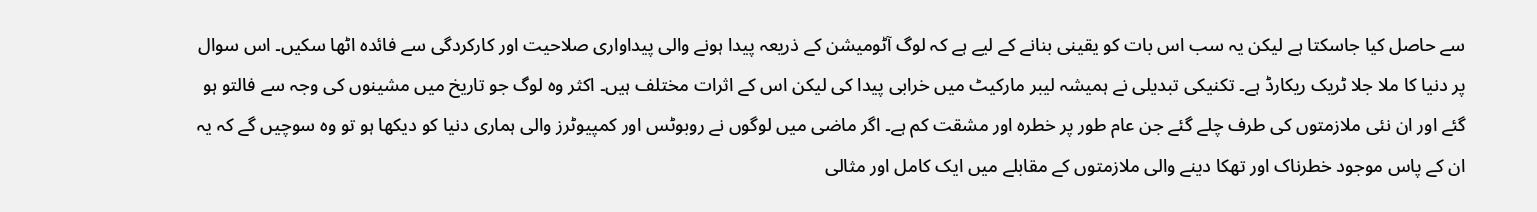سے حاصل کیا جاسکتا ہے لیکن یہ سب اس بات کو یقینی بنانے کے لیے ہے کہ لوگ آٹومیشن کے ذریعہ پیدا ہونے والی پیداواری صلاحیت اور کارکردگی سے فائدہ اٹھا سکیں۔ اس سوال پر دنیا کا ملا جلا ٹریک ریکارڈ ہے۔ تکنیکی تبدیلی نے ہمیشہ لیبر مارکیٹ میں خرابی پیدا کی لیکن اس کے اثرات مختلف ہیں۔ اکثر وہ لوگ جو تاریخ میں مشینوں کی وجہ سے فالتو ہو گئے اور ان نئی ملازمتوں کی طرف چلے گئے جن عام طور پر خطرہ اور مشقت کم ہے۔ اگر ماضی میں لوگوں نے روبوٹس اور کمپیوٹرز والی ہماری دنیا کو دیکھا ہو تو وہ سوچیں گے کہ یہ ان کے پاس موجود خطرناک اور تھکا دینے والی ملازمتوں کے مقابلے میں ایک کامل اور مثالی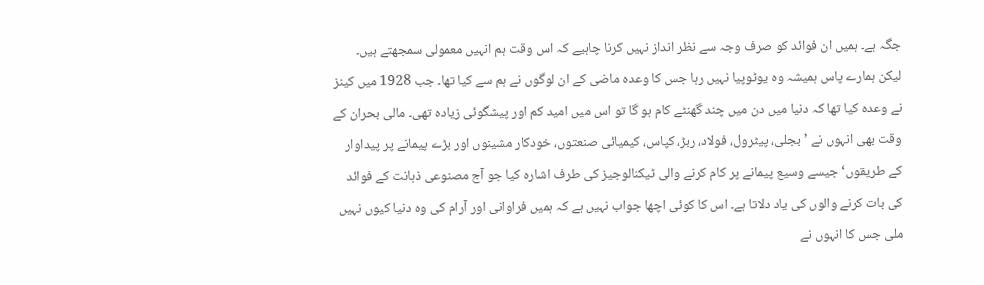جگہ ہے۔ ہمیں ان فوائد کو صرف وجہ سے نظر انداز نہیں کرنا چاہیے کہ اس وقت ہم انہیں معمولی سمجھتے ہیں۔
لیکن ہمارے پاس ہمیشہ وہ یوٹوپیا نہیں رہا جس کا وعدہ ماضی کے ان لوگوں نے ہم سے کیا تھا۔ جب 1928 میں کینز نے وعدہ کیا تھا کہ دنیا میں دن میں چند گھنٹے کام ہو گا تو اس میں امید کم اور پیشگوئی زیادہ تھی۔ مالی بحران کے وقت بھی انہوں نے ’بجلی، پیٹرول، فولاد، ربڑ، کپاس، کیمیائی صنعتوں، خودکار مشینوں اور بڑے پیمانے پر پیداوار کے طریقوں‘ جیسے وسیع پیمانے پر کام کرنے والی ٹیکنالوجیز کی طرف اشارہ کیا جو آج مصنوعی ذہانت کے فوائد کی بات کرنے والوں کی یاد دلاتا ہے۔ اس کا کوئی اچھا جواب نہیں ہے کہ ہمیں فراوانی اور آرام کی وہ دنیا کیوں نہیں ملی جس کا انہوں نے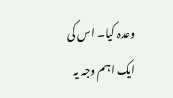وعدہ کیا۔ اس کی ایک اہم وجہ یہ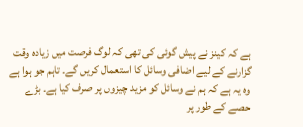ہے کہ کینز نے پیش گوئی کی تھی کہ لوگ فرصت میں زیادہ وقت گزارنے کے لیے اضافی وسائل کا استعمال کریں گے۔ تاہم جو ہوا ہے وہ یہ ہے کہ ہم نے وسائل کو مزید چیزوں پر صرف کیا ہے۔ بڑے حصے کے طور پر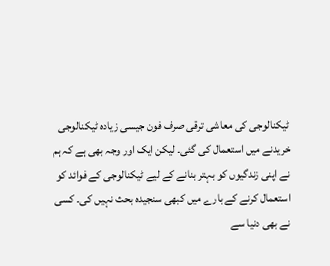ٹیکنالوجی کی معاشی ترقی صرف فون جیسی زیادہ ٹیکنالوجی خریدنے میں استعمال کی گئی۔ لیکن ایک اور وجہ بھی ہے کہ ہم نے اپنی زندگیوں کو بہتر بنانے کے لیے ٹیکنالوجی کے فوائد کو استعمال کرنے کے بارے میں کبھی سنجیدہ بحث نہیں کی۔ کسی نے بھی دنیا سے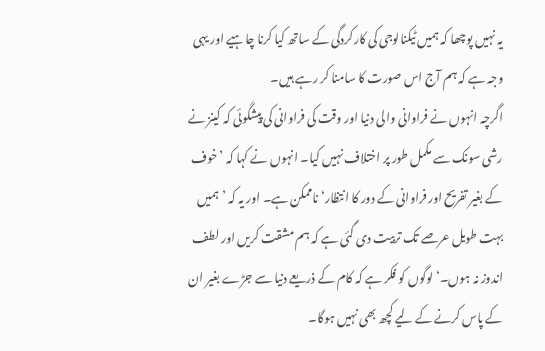یہ نہیں پوچھا کہ ہمیں ٹیکنالوجی کی کارکردگی کے ساتھ کیا کرنا چاہیے اور یہی وجہ ہے کہ ہم آج اس صورت کا سامنا کر رہے ہیں۔
اگرچہ انہوں نے فراوانی والی دنیا اور وقت کی فراوانی کی پیشگوئی کہ کینز نے رشی سونک سے مکمل طور پر اختلاف نہیں کیا۔ انہوں نے کہا کہ ’خوف کے بغیر تفریح اور فراوانی کے دور کا انتظار‘ ناممکن ہے۔ اور یہ کہ ’ہمیں بہت طویل عرصے تک تربیت دی گئی ہے کہ ہم مشقت کریں اور لطف اندوز نہ ہوں۔‘ لوگوں کو فکر ہے کہ کام کے ذریعے دنیا سے جڑے بغیر ان کے پاس کرنے کے لیے کچھ بھی نہیں ہوگا۔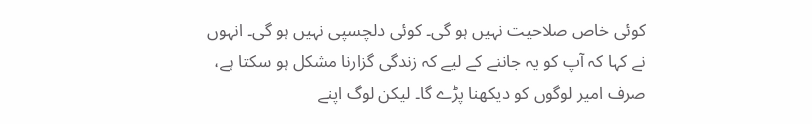کوئی خاص صلاحیت نہیں ہو گی۔ کوئی دلچسپی نہیں ہو گی۔ انہوں نے کہا کہ آپ کو یہ جاننے کے لیے کہ زندگی گزارنا مشکل ہو سکتا ہے، صرف امیر لوگوں کو دیکھنا پڑے گا۔ لیکن لوگ اپنے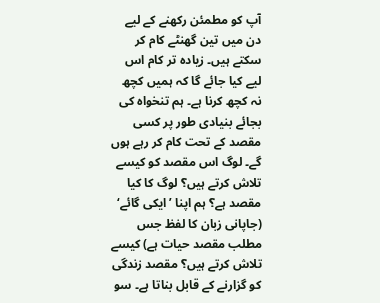آپ کو مطمئن رکھنے کے لیے دن میں تین گھنٹے کام کر سکتے ہیں۔ زیادہ تر کام اس لیے کیا جائے گا کہ ہمیں کچھ نہ کچھ کرنا ہے۔ ہم تنخواہ کی بجائے بنیادی طور پر کسی مقصد کے تحت کام کر رہے ہوں گے۔ لوگ اس مقصد کو کیسے تلاش کرتے ہیں؟ لوگ کا کیا مقصد ہے؟ ہم اپنا ’ایکی گائے‘ (جاپانی زبان کا لفظ جس مطلب مقصد حیات ہے) کیسے تلاش کرتے ہیں؟ مقصد زندگی کو گزارنے کے قابل بناتا ہے۔ سو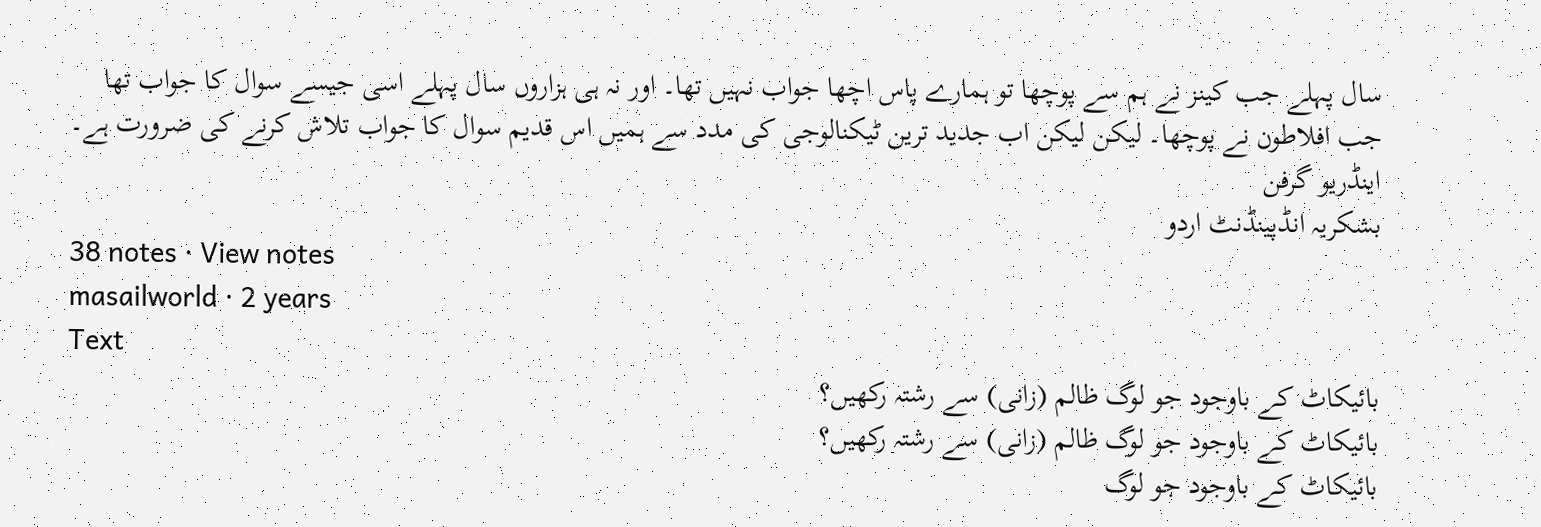سال پہلے جب کینز نے ہم سے پوچھا تو ہمارے پاس اچھا جواب نہیں تھا۔ اور نہ ہی ہزاروں سال پہلے اسی جیسے سوال کا جواب تھا جب افلاطون نے پوچھا۔ لیکن لیکن اب جدید ترین ٹیکنالوجی کی مدد سے ہمیں اس قدیم سوال کا جواب تلاش کرنے کی ضرورت ہے۔
اینڈریو گرفن
بشکریہ انڈپینڈنٹ اردو
38 notes · View notes
masailworld · 2 years
Text
بائیکاٹ کے باوجود جو لوگ ظالم (زانی) سے رشتہ رکھیں؟
بائیکاٹ کے باوجود جو لوگ ظالم (زانی) سے رشتہ رکھیں؟
بائیکاٹ کے باوجود جو لوگ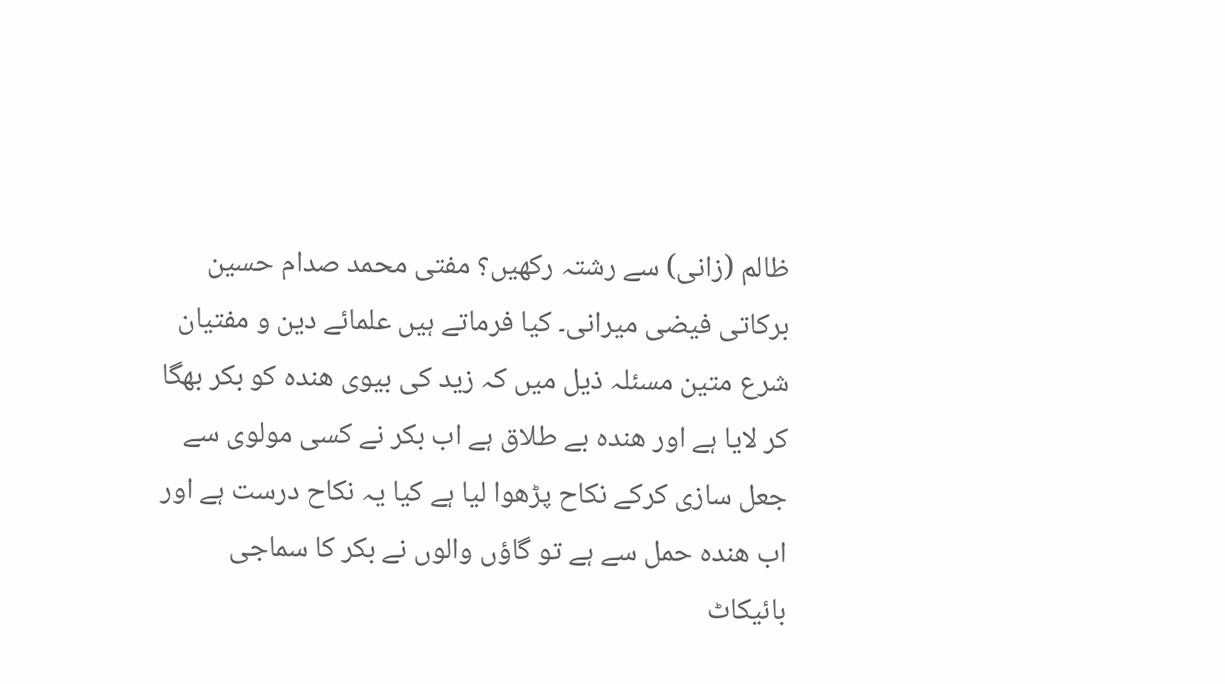ظالم (زانی) سے رشتہ رکھیں؟ مفتی محمد صدام حسین برکاتی فیضی میرانی۔ کیا فرماتے ہیں علمائے دین و مفتیان شرع متین مسئلہ ذیل میں کہ زید کی بیوی ھندہ کو بکر بھگا کر لایا ہے اور ھندہ بے طلاق ہے اب بکر نے کسی مولوی سے جعل سازی کرکے نکاح پڑھوا لیا ہے کیا یہ نکاح درست ہے اور اب ھندہ حمل سے ہے تو گاؤں والوں نے بکر کا سماجی بائیکاٹ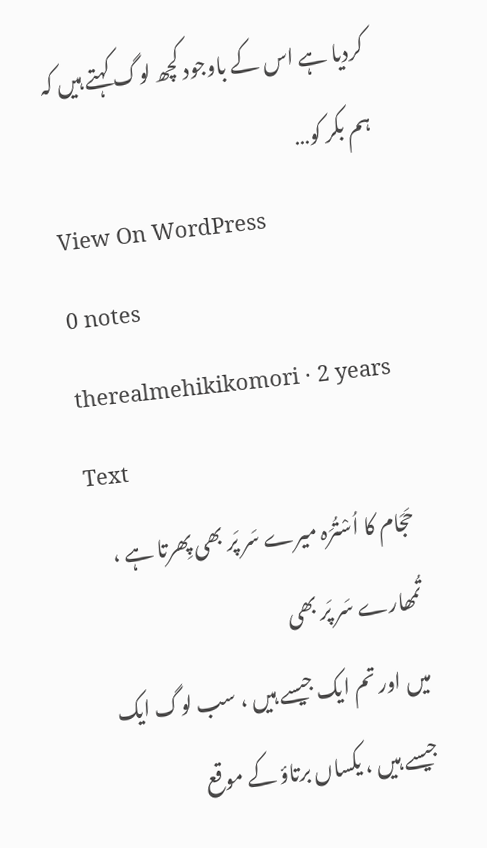کردیا ہے اس کے باوجود کچھ لوگ کہتے ہیں کہ ہم بکر کو…
View On WordPress
0 notes
therealmehikikomori · 2 years
Text
حَجَام کا اُسْتُرَہ میرے سَر پَر بھی پِھرتا ہے ، تُمھارے سَر پَر بھی
میں اور تم ایک جیسے ہیں ، سب لوگ ایک جیسے ہیں ، یکساں برتاؤ کے موقع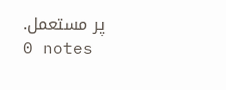پر مستعمل.
0 notes